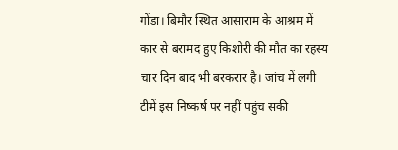गोंडा। बिमौर स्थित आसाराम के आश्रम में कार से बरामद हुए किशोरी की मौत का रहस्य चार दिन बाद भी बरकरार है। जांच में लगी टीमें इस निष्कर्ष पर नहीं पहुंच सकी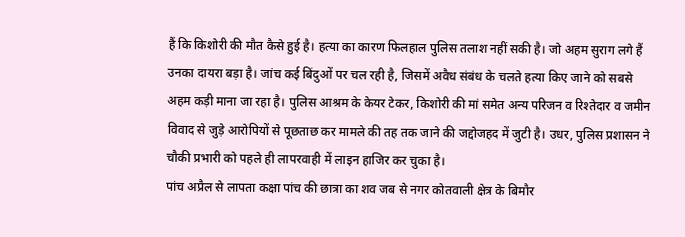हैं कि किशोरी की मौत कैसे हुई है। हत्या का कारण फिलहाल पुलिस तलाश नहीं सकी है। जो अहम सुराग लगे हैं उनका दायरा बड़ा है। जांच कई बिंदुओं पर चल रही है, जिसमें अवैध संबंध के चलते हत्या किए जाने को सबसे अहम कड़ी माना जा रहा है। पुलिस आश्रम के केयर टेकर, किशोरी की मां समेत अन्य परिजन व रिश्तेदार व जमीन विवाद से जुड़े आरोपियों से पूछताछ कर मामले की तह तक जाने की जद्दोजहद में जुटी है। उधर, पुलिस प्रशासन ने चौकी प्रभारी को पहले ही लापरवाही में लाइन हाजिर कर चुका है।
पांच अप्रैल से लापता कक्षा पांच की छात्रा का शव जब से नगर कोतवाली क्षेत्र के बिमौर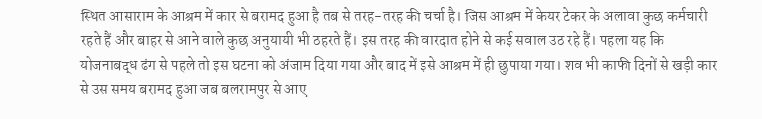स्थित आसाराम के आश्रम में कार से बरामद हुआ है तब से तरह-तरह की चर्चा है। जिस आश्रम में केयर टेकर के अलावा कुछ कर्मचारी रहते हैं और बाहर से आने वाले कुछ अनुयायी भी ठहरते हैं। इस तरह की वारदात होने से कई सवाल उठ रहे हैं। पहला यह कि योजनाबद्ध ढंग से पहले तो इस घटना को अंजाम दिया गया और बाद में इसे आश्रम में ही छुपाया गया। शव भी काफी दिनों से खड़ी कार से उस समय बरामद हुआ जब बलरामपुर से आए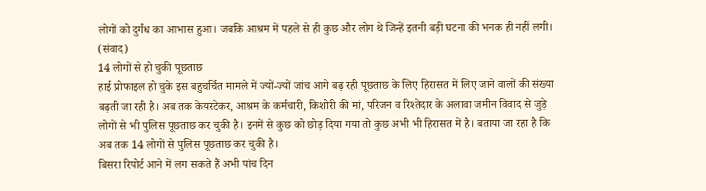लोगों को दुर्गंध का आभास हुआ। जबकि आश्रम में पहले से ही कुछ और लोग थे जिन्हें इतनी बड़ी घटना की भनक ही नहीं लगी। (संवाद)
14 लोगों से हो चुकी पूछताछ
हाई प्रोफाइल हो चुके इस बहुचर्चित मामले में ज्यों-ज्यों जांच आगे बढ़ रही पूछताछ के लिए हिरासत में लिए जाने वालों की संख्या बढ़ती जा रही है। अब तक केयरटेकर, आश्रम के कर्मचारी, किशोरी की मां, परिजन व रिश्तेदार के अलावा जमीन विवाद से जुड़े लोगों से भी पुलिस पूछताछ कर चुकी है। इनमें से कुछ को छोड़ दिया गया तो कुछ अभी भी हिरासत में है। बताया जा रहा है कि अब तक 14 लोगों से पुलिस पूछताछ कर चुकी है।
बिसरा रिपोर्ट आने में लग सकते हैं अभी पांच दिन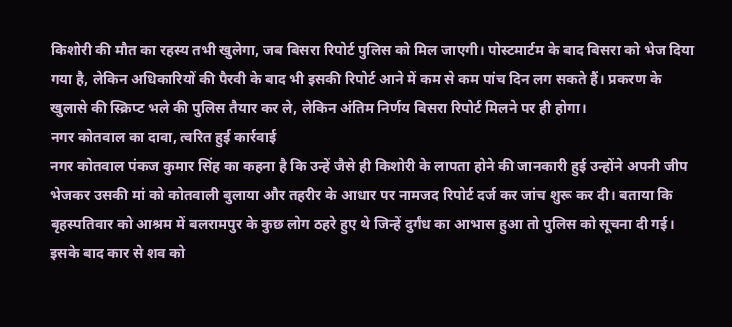किशोरी की मौत का रहस्य तभी खुलेगा, जब बिसरा रिपोर्ट पुलिस को मिल जाएगी। पोस्टमार्टम के बाद बिसरा को भेज दिया गया है, लेकिन अधिकारियों की पैरवी के बाद भी इसकी रिपोर्ट आने में कम से कम पांच दिन लग सकते हैं। प्रकरण के खुलासे की स्क्रिप्ट भले की पुलिस तैयार कर ले, लेकिन अंतिम निर्णय बिसरा रिपोर्ट मिलने पर ही होगा।
नगर कोतवाल का दावा, त्वरित हुई कार्रवाई
नगर कोतवाल पंकज कुमार सिंह का कहना है कि उन्हें जैसे ही किशोरी के लापता होने की जानकारी हुई उन्होंने अपनी जीप भेजकर उसकी मां को कोतवाली बुलाया और तहरीर के आधार पर नामजद रिपोर्ट दर्ज कर जांच शुरू कर दी। बताया कि बृहस्पतिवार को आश्रम में बलरामपुर के कुछ लोग ठहरे हुए थे जिन्हें दुर्गंध का आभास हुआ तो पुलिस को सूचना दी गई। इसके बाद कार से शव को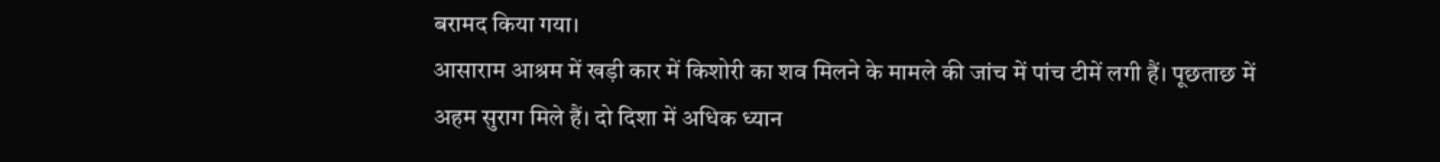बरामद किया गया।
आसाराम आश्रम में खड़ी कार में किशोरी का शव मिलने के मामले की जांच में पांच टीमें लगी हैं। पूछताछ में अहम सुराग मिले हैं। दो दिशा में अधिक ध्यान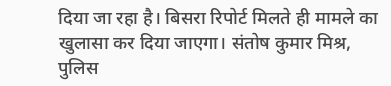दिया जा रहा है। बिसरा रिपोर्ट मिलते ही मामले का खुलासा कर दिया जाएगा। संतोष कुमार मिश्र, पुलिस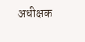अधीक्षक